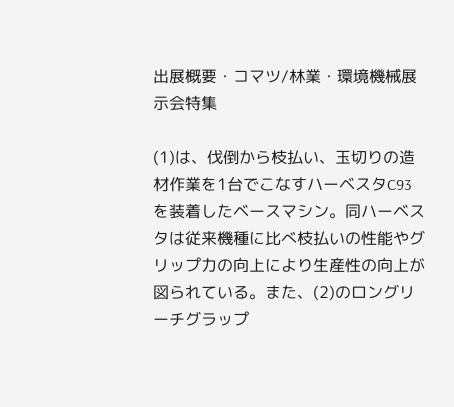出展概要・コマツ/林業・環境機械展示会特集

(1)は、伐倒から枝払い、玉切りの造材作業を1台でこなすハーベスタC93を装着したベースマシン。同ハーベスタは従来機種に比べ枝払いの性能やグリップ力の向上により生産性の向上が図られている。また、(2)のロングリーチグラップ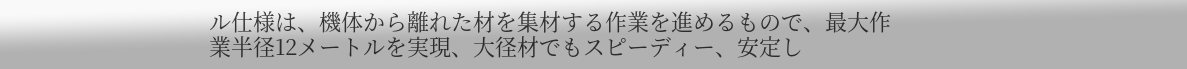ル仕様は、機体から離れた材を集材する作業を進めるもので、最大作業半径12メートルを実現、大径材でもスピーディー、安定し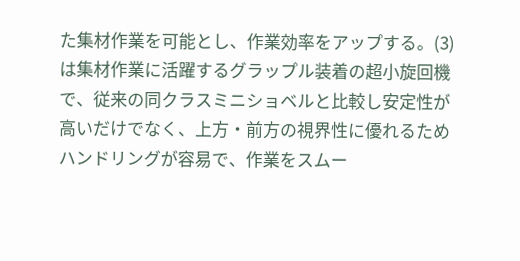た集材作業を可能とし、作業効率をアップする。(3)は集材作業に活躍するグラップル装着の超小旋回機で、従来の同クラスミニショベルと比較し安定性が高いだけでなく、上方・前方の視界性に優れるためハンドリングが容易で、作業をスムー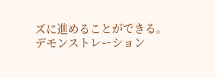ズに進めることができる。
デモンストレーション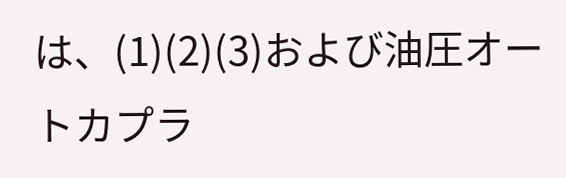は、(1)(2)(3)および油圧オートカプラ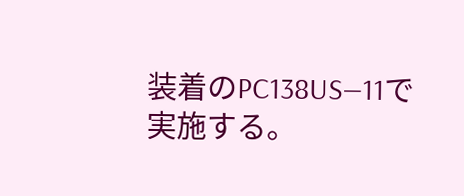装着のPC138US―11で実施する。